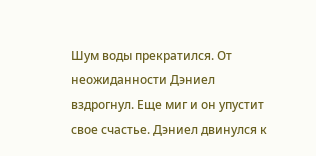Шум воды прекратился. От неожиданности Дэниел вздрогнул. Еще миг и он упустит свое счастье. Дэниел двинулся к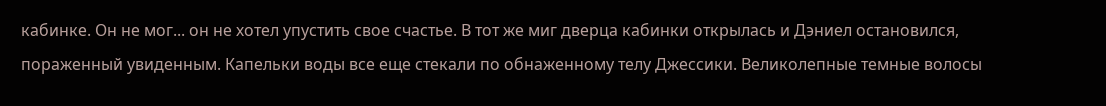кабинке. Он не мог... он не хотел упустить свое счастье. В тот же миг дверца кабинки открылась и Дэниел остановился, пораженный увиденным. Капельки воды все еще стекали по обнаженному телу Джессики. Великолепные темные волосы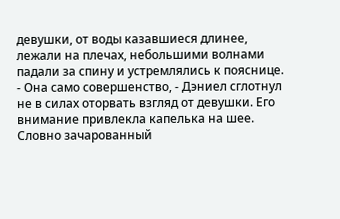девушки, от воды казавшиеся длинее, лежали на плечах, небольшими волнами падали за спину и устремлялись к пояснице.
- Она само совершенство, - Дэниел сглотнул не в силах оторвать взгляд от девушки. Его внимание привлекла капелька на шее. Словно зачарованный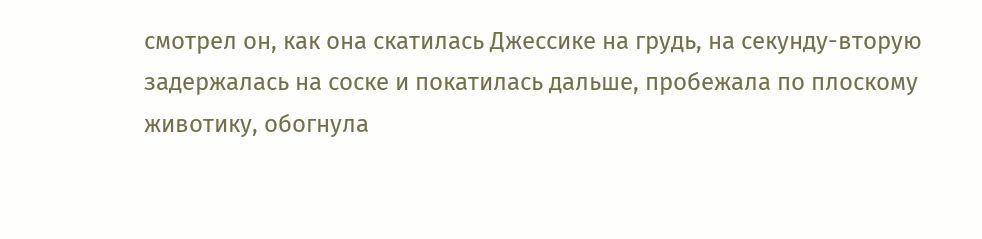смотрел он, как она скатилась Джессике на грудь, на секунду-вторую задержалась на соске и покатилась дальше, пробежала по плоскому животику, обогнула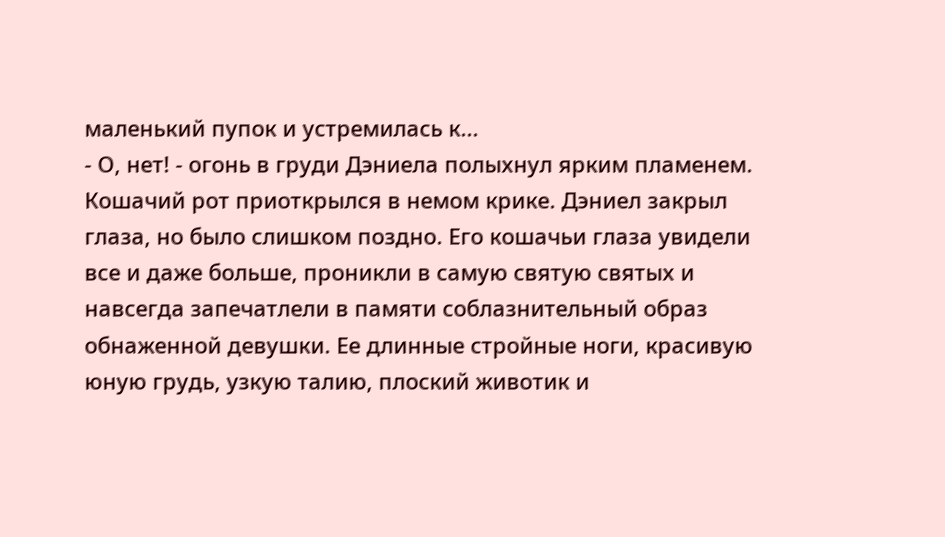маленький пупок и устремилась к...
- О, нет! - огонь в груди Дэниела полыхнул ярким пламенем. Кошачий рот приоткрылся в немом крике. Дэниел закрыл глаза, но было слишком поздно. Его кошачьи глаза увидели все и даже больше, проникли в самую святую святых и навсегда запечатлели в памяти соблазнительный образ обнаженной девушки. Ее длинные стройные ноги, красивую юную грудь, узкую талию, плоский животик и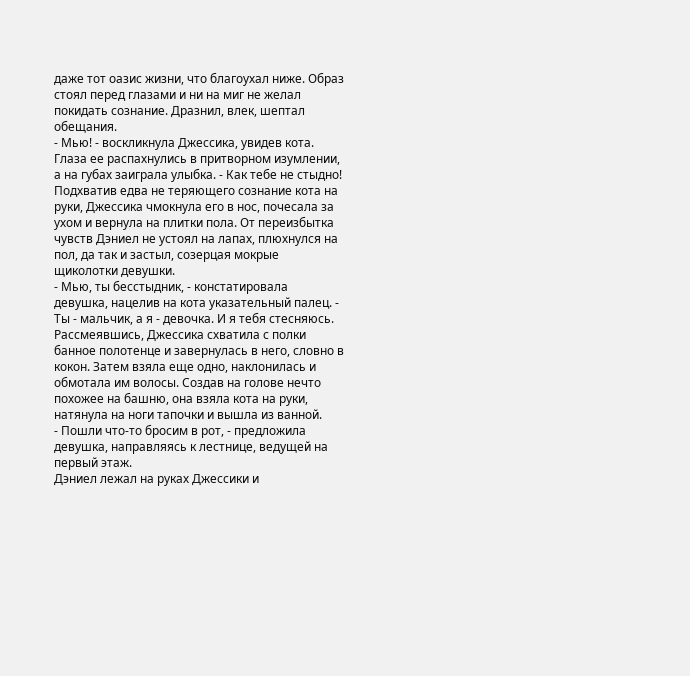даже тот оазис жизни, что благоухал ниже. Образ стоял перед глазами и ни на миг не желал покидать сознание. Дразнил, влек, шептал обещания.
- Мью! - воскликнула Джессика, увидев кота. Глаза ее распахнулись в притворном изумлении, а на губах заиграла улыбка. - Как тебе не стыдно!
Подхватив едва не теряющего сознание кота на руки, Джессика чмокнула его в нос, почесала за ухом и вернула на плитки пола. От переизбытка чувств Дэниел не устоял на лапах, плюхнулся на пол, да так и застыл, созерцая мокрые щиколотки девушки.
- Мью, ты бесстыдник, - констатировала девушка, нацелив на кота указательный палец. - Ты - мальчик, а я - девочка. И я тебя стесняюсь.
Рассмеявшись, Джессика схватила с полки банное полотенце и завернулась в него, словно в кокон. Затем взяла еще одно, наклонилась и обмотала им волосы. Создав на голове нечто похожее на башню, она взяла кота на руки, натянула на ноги тапочки и вышла из ванной.
- Пошли что-то бросим в рот, - предложила девушка, направляясь к лестнице, ведущей на первый этаж.
Дэниел лежал на руках Джессики и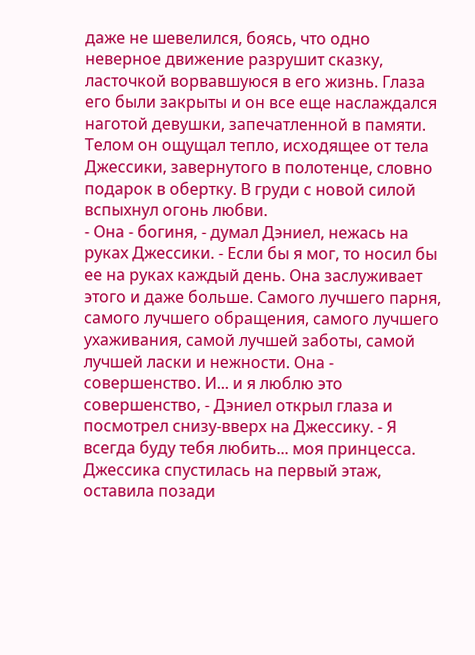даже не шевелился, боясь, что одно неверное движение разрушит сказку, ласточкой ворвавшуюся в его жизнь. Глаза его были закрыты и он все еще наслаждался наготой девушки, запечатленной в памяти. Телом он ощущал тепло, исходящее от тела Джессики, завернутого в полотенце, словно подарок в обертку. В груди с новой силой вспыхнул огонь любви.
- Она - богиня, - думал Дэниел, нежась на руках Джессики. - Если бы я мог, то носил бы ее на руках каждый день. Она заслуживает этого и даже больше. Самого лучшего парня, самого лучшего обращения, самого лучшего ухаживания, самой лучшей заботы, самой лучшей ласки и нежности. Она - совершенство. И... и я люблю это совершенство, - Дэниел открыл глаза и посмотрел снизу-вверх на Джессику. - Я всегда буду тебя любить... моя принцесса.
Джессика спустилась на первый этаж, оставила позади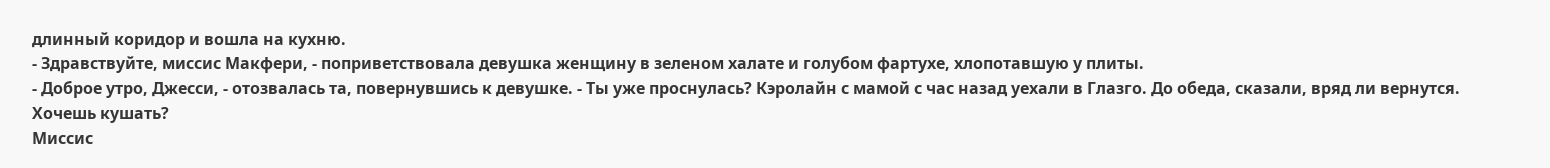длинный коридор и вошла на кухню.
- Здравствуйте, миссис Макфери, - поприветствовала девушка женщину в зеленом халате и голубом фартухе, хлопотавшую у плиты.
- Доброе утро, Джесси, - отозвалась та, повернувшись к девушке. - Ты уже проснулась? Кэролайн с мамой с час назад уехали в Глазго. До обеда, сказали, вряд ли вернутся. Хочешь кушать?
Миссис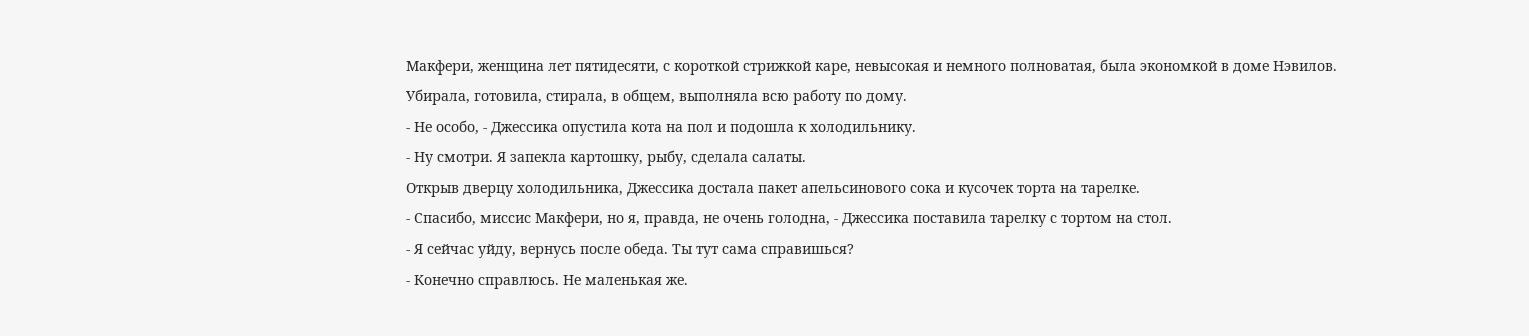Макфери, женщина лет пятидесяти, с короткой стрижкой каре, невысокая и немного полноватая, была экономкой в доме Нэвилов. Убирала, готовила, стирала, в общем, выполняла всю работу по дому.
- Не особо, - Джессика опустила кота на пол и подошла к холодильнику.
- Ну смотри. Я запекла картошку, рыбу, сделала салаты.
Открыв дверцу холодильника, Джессика достала пакет апельсинового сока и кусочек торта на тарелке.
- Спасибо, миссис Макфери, но я, правда, не очень голодна, - Джессика поставила тарелку с тортом на стол.
- Я сейчас уйду, вернусь после обеда. Ты тут сама справишься?
- Конечно справлюсь. Не маленькая же.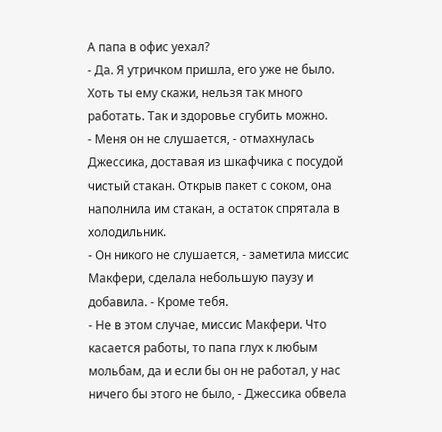А папа в офис уехал?
- Да. Я утричком пришла, его уже не было. Хоть ты ему скажи, нельзя так много работать. Так и здоровье сгубить можно.
- Меня он не слушается, - отмахнулась Джессика, доставая из шкафчика с посудой чистый стакан. Открыв пакет с соком, она наполнила им стакан, а остаток спрятала в холодильник.
- Он никого не слушается, - заметила миссис Макфери, сделала небольшую паузу и добавила. - Кроме тебя.
- Не в этом случае, миссис Макфери. Что касается работы, то папа глух к любым мольбам, да и если бы он не работал, у нас ничего бы этого не было, - Джессика обвела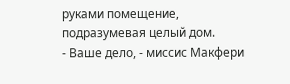руками помещение, подразумевая целый дом.
- Ваше дело, - миссис Макфери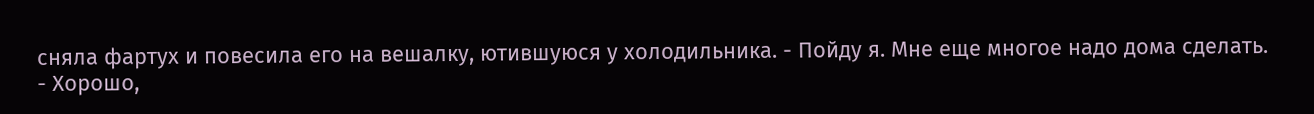сняла фартух и повесила его на вешалку, ютившуюся у холодильника. - Пойду я. Мне еще многое надо дома сделать.
- Хорошо,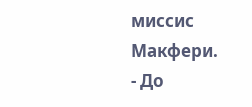миссис Макфери.
- До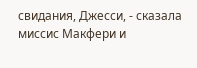свидания, Джесси, - сказала миссис Макфери и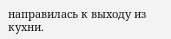направилась к выходу из кухни.